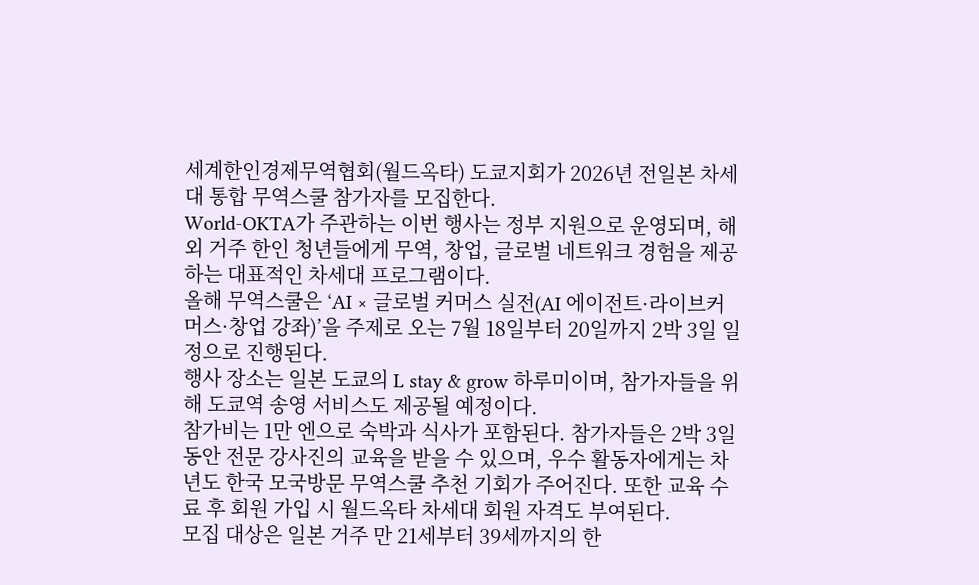세계한인경제무역협회(월드옥타) 도쿄지회가 2026년 전일본 차세대 통합 무역스쿨 참가자를 모집한다.
World-OKTA가 주관하는 이번 행사는 정부 지원으로 운영되며, 해외 거주 한인 청년들에게 무역, 창업, 글로벌 네트워크 경험을 제공하는 대표적인 차세대 프로그램이다.
올해 무역스쿨은 ‘AI × 글로벌 커머스 실전(AI 에이전트·라이브커머스·창업 강좌)’을 주제로 오는 7월 18일부터 20일까지 2박 3일 일정으로 진행된다.
행사 장소는 일본 도쿄의 L stay & grow 하루미이며, 참가자들을 위해 도쿄역 송영 서비스도 제공될 예정이다.
참가비는 1만 엔으로 숙박과 식사가 포함된다. 참가자들은 2박 3일 동안 전문 강사진의 교육을 받을 수 있으며, 우수 활동자에게는 차년도 한국 모국방문 무역스쿨 추천 기회가 주어진다. 또한 교육 수료 후 회원 가입 시 월드옥타 차세대 회원 자격도 부여된다.
모집 대상은 일본 거주 만 21세부터 39세까지의 한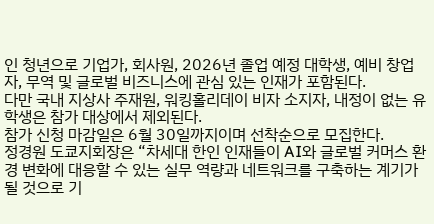인 청년으로 기업가, 회사원, 2026년 졸업 예정 대학생, 예비 창업자, 무역 및 글로벌 비즈니스에 관심 있는 인재가 포함된다.
다만 국내 지상사 주재원, 워킹홀리데이 비자 소지자, 내정이 없는 유학생은 참가 대상에서 제외된다.
참가 신청 마감일은 6월 30일까지이며 선착순으로 모집한다.
정경원 도쿄지회장은 “차세대 한인 인재들이 AI와 글로벌 커머스 환경 변화에 대응할 수 있는 실무 역량과 네트워크를 구축하는 계기가 될 것으로 기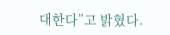대한다”고 밝혔다.